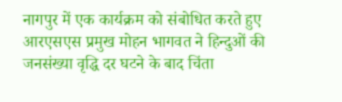नागपुर में एक कार्यक्रम को संबोधित करते हुए आरएसएस प्रमुख मोहन भागवत ने हिन्दुओं की जनसंख्या वृद्धि दर घटने के बाद चिंता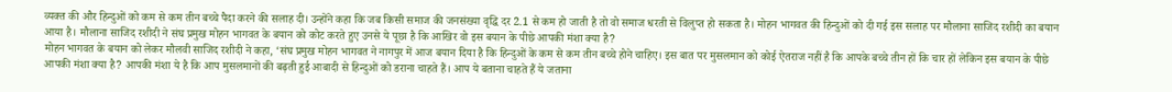व्यक्त की और हिन्दुओं को कम से कम तीन बच्चे पैदा करने की सलाह दी। उन्होंने कहा कि जब किसी समाज की जनसंख्या वृद्धि दर 2.1 से कम हो जाती है तो वो समाज धरती से विलुप्त हो सकता है। मोहन भागवत की हिन्दुओं को दी गई इस सलाह पर मौलाना साजिद रशीदी का बयान आया है। मौलाना साजिद रशीदी ने संघ प्रमुख मोहन भागवत के बयान को कोट करते हुए उनसे ये पूछा है कि आखिर वो इस बयान के पीछे आपकी मंशा क्या है?
मोहन भागवत के बयान को लेकर मौलवी साजिद रशीदी ने कहा, ‘संघ प्रमुख मोहन भागवत ने नागपुर में आज बयान दिया है कि हिन्दुओं के कम से कम तीन बच्चे होने चाहिए। इस बात पर मुसलमान को कोई ऐतराज नहीं है कि आपके बच्चे तीन हों कि चार हों लेकिन इस बयान के पीछे आपकी मंशा क्या है? आपकी मंशा ये है कि आप मुसलमानों की बढ़ती हुई आबादी से हिन्दुओं को डराना चाहते हैं। आप ये बताना चाहते हैं ये जताना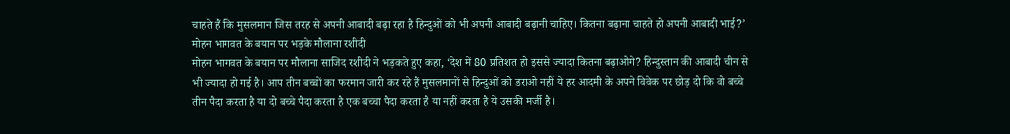चाहते हैं कि मुसलमान जिस तरह से अपनी आबादी बढ़ा रहा है हिन्दुओं को भी अपनी आबादी बढ़ानी चाहिए। कितना बढ़ाना चाहते हो अपनी आबादी भाई?’
मोहन भागवत के बयान पर भड़के मौलाना रशीदी
मोहन भागवत के बयान पर मौलाना साजिद रशीदी ने भड़कते हुए कहा, ‘देश में 80 प्रतिशत हो इससे ज्यादा कितना बढ़ाओगे? हिन्दुस्तान की आबादी चीन से भी ज्यादा हो गई है। आप तीन बच्चों का फरमान जारी कर रहे हैं मुसलमानों से हिन्दुओं को डराओ नहीं ये हर आदमी के अपने विवेक पर छोड़ दो कि वो बच्चे तीन पैदा करता है या दो बच्चे पैदा करता है एक बच्चा पैदा करता है या नहीं करता है ये उसकी मर्जी है।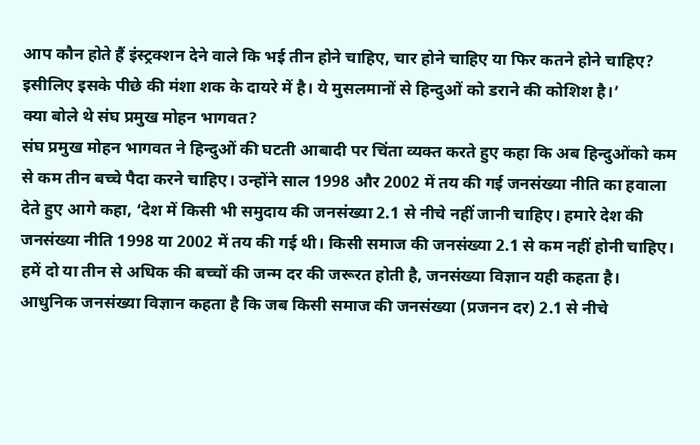आप कौन होते हैं इंस्ट्रक्शन देने वाले कि भई तीन होने चाहिए, चार होने चाहिए या फिर कतने होने चाहिए? इसीलिए इसके पीछे की मंशा शक के दायरे में है। ये मुसलमानों से हिन्दुओं को डराने की कोशिश है।’
क्या बोले थे संघ प्रमुख मोहन भागवत?
संघ प्रमुख मोहन भागवत ने हिन्दुओं की घटती आबादी पर चिंता व्यक्त करते हुए कहा कि अब हिन्दुओंको कम से कम तीन बच्चे पैदा करने चाहिए। उन्होंने साल 1998 और 2002 में तय की गई जनसंख्या नीति का हवाला देते हुए आगे कहा, ‘देश में किसी भी समुदाय की जनसंख्या 2.1 से नीचे नहीं जानी चाहिए। हमारे देश की जनसंख्या नीति 1998 या 2002 में तय की गई थी। किसी समाज की जनसंख्या 2.1 से कम नहीं होनी चाहिए। हमें दो या तीन से अधिक की बच्चों की जन्म दर की जरूरत होती है, जनसंख्या विज्ञान यही कहता है। आधुनिक जनसंख्या विज्ञान कहता है कि जब किसी समाज की जनसंख्या (प्रजनन दर) 2.1 से नीचे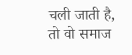चली जाती है, तो वो समाज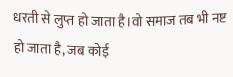धरती से लुप्त हो जाता है।वो समाज तब भी नष्ट हो जाता है, जब कोई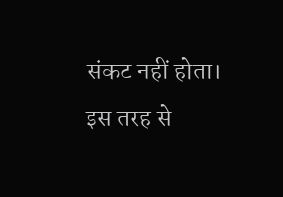संकट नहीं होता। इस तरह से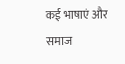कई भाषाएं और समाज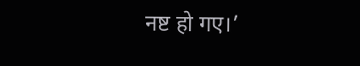नष्ट हो गए।’